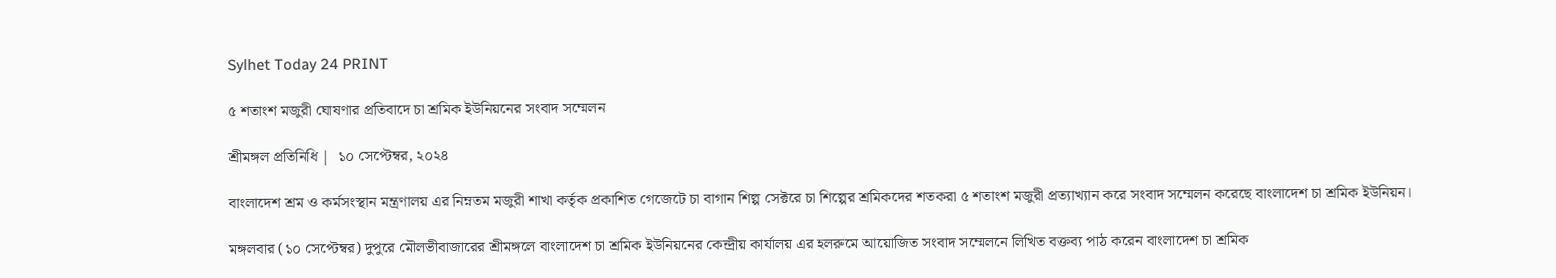Sylhet Today 24 PRINT

৫ শতাংশ মজুরী ঘোষণার প্রতিবাদে চা শ্রমিক ইউনিয়নের সংবাদ সম্মেলন

শ্রীমঙ্গল প্রতিনিধি |  ১০ সেপ্টেম্বর, ২০২৪

বাংলাদেশ শ্রম ও কর্মসংস্থান মন্ত্রণালয় এর নিম্নতম মজুরী শাখা কর্তৃক প্রকাশিত গেজেটে চা বাগান শিল্প সেক্টরে চা শিল্পের শ্রমিকদের শতকরা ৫ শতাংশ মজুরী প্রত্যাখ্যান করে সংবাদ সম্মেলন করেছে বাংলাদেশ চা শ্রমিক ইউনিয়ন।

মঙ্গলবার (১০ সেপ্টেম্বর) দুপুরে মৌলভীবাজারের শ্রীমঙ্গলে বাংলাদেশ চা শ্রমিক ইউনিয়নের কেন্দ্রীয় কার্যালয় এর হলরুমে আয়োজিত সংবাদ সম্মেলনে লিখিত বক্তব্য পাঠ করেন বাংলাদেশ চা শ্রমিক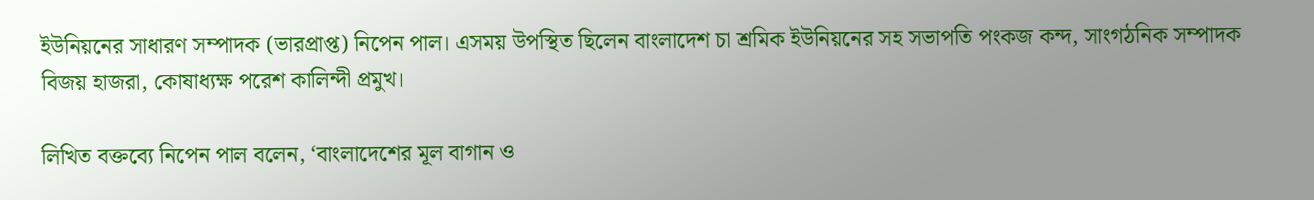ইউনিয়নের সাধারণ সম্পাদক (ভারপ্রাপ্ত) নিপেন পাল। এসময় উপস্থিত ছিলেন বাংলাদেশ চা শ্রমিক ইউনিয়নের সহ সভাপতি পংকজ কন্দ, সাংগঠনিক সম্পাদক বিজয় হাজরা, কোষাধ্যক্ষ পরেশ কালিন্দী প্রমুখ।

লিখিত বক্তব্যে নিপেন পাল বলেন, ‘বাংলাদেশের মূল বাগান ও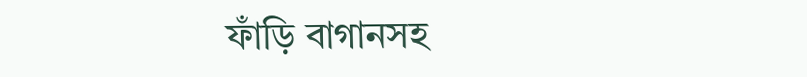ফাঁড়ি বাগানসহ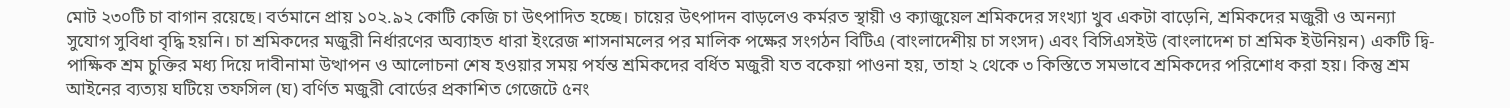মোট ২৩০টি চা বাগান রয়েছে। বর্তমানে প্রায় ১০২.৯২ কোটি কেজি চা উৎপাদিত হচ্ছে। চায়ের উৎপাদন বাড়লেও কর্মরত স্থায়ী ও ক্যাজুয়েল শ্রমিকদের সংখ্যা খুব একটা বাড়েনি, শ্রমিকদের মজুরী ও অনন্যা সুযোগ সুবিধা বৃদ্ধি হয়নি। চা শ্রমিকদের মজুরী নির্ধারণের অব্যাহত ধারা ইংরেজ শাসনামলের পর মালিক পক্ষের সংগঠন বিটিএ (বাংলাদেশীয় চা সংসদ) এবং বিসিএসইউ (বাংলাদেশ চা শ্রমিক ইউনিয়ন) একটি দ্বি-পাক্ষিক শ্রম চুক্তির মধ্য দিয়ে দাবীনামা উত্থাপন ও আলোচনা শেষ হওয়ার সময় পর্যন্ত শ্রমিকদের বর্ধিত মজুরী যত বকেয়া পাওনা হয়, তাহা ২ থেকে ৩ কিস্তিতে সমভাবে শ্রমিকদের পরিশোধ করা হয়। কিন্তু শ্রম আইনের ব্যত্যয় ঘটিয়ে তফসিল (ঘ) বর্ণিত মজুরী বোর্ডের প্রকাশিত গেজেটে ৫নং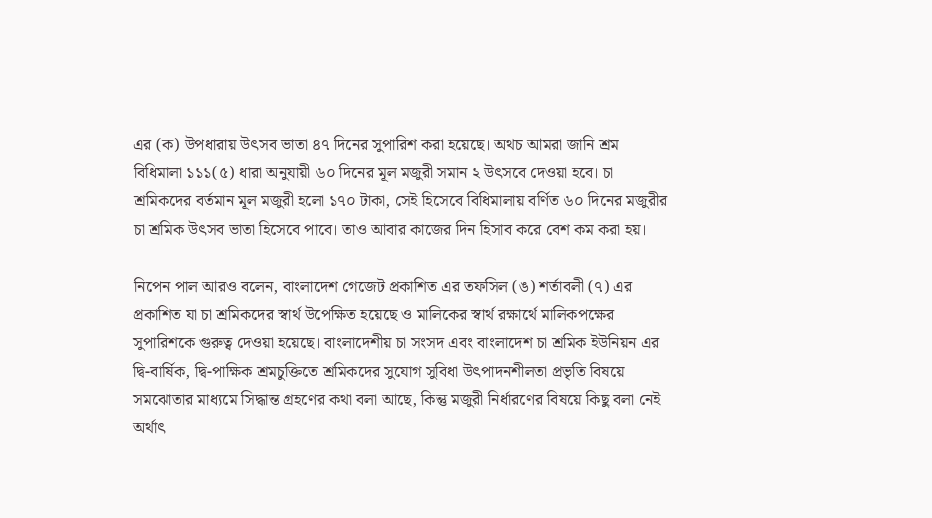এর (ক) উপধারায় উৎসব ভাতা ৪৭ দিনের সুপারিশ করা হয়েছে। অথচ আমরা জানি শ্রম বিধিমালা ১১১(৫) ধারা অনুযায়ী ৬০ দিনের মূল মজুরী সমান ২ উৎসবে দেওয়া হবে। চা শ্রমিকদের বর্তমান মূল মজুরী হলো ১৭০ টাকা, সেই হিসেবে বিধিমালায় বর্ণিত ৬০ দিনের মজুরীর চা শ্রমিক উৎসব ভাতা হিসেবে পাবে। তাও আবার কাজের দিন হিসাব করে বেশ কম করা হয়।

নিপেন পাল আরও বলেন, বাংলাদেশ গেজেট প্রকাশিত এর তফসিল (ঙ) শর্তাবলী (৭) এর প্রকাশিত যা চা শ্রমিকদের স্বার্থ উপেক্ষিত হয়েছে ও মালিকের স্বার্থ রক্ষার্থে মালিকপক্ষের সুপারিশকে গুরুত্ব দেওয়া হয়েছে। বাংলাদেশীয় চা সংসদ এবং বাংলাদেশ চা শ্রমিক ইউনিয়ন এর দ্বি-বার্ষিক, দ্বি-পাক্ষিক শ্রমচুক্তিতে শ্রমিকদের সুযোগ সুবিধা উৎপাদনশীলতা প্রভৃতি বিষয়ে সমঝোতার মাধ্যমে সিদ্ধান্ত গ্রহণের কথা বলা আছে, কিন্তু মজুরী নির্ধারণের বিষয়ে কিছু বলা নেই অর্থাৎ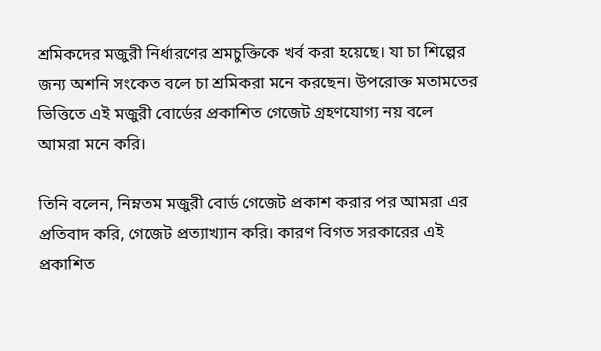শ্রমিকদের মজুরী নির্ধারণের শ্রমচুক্তিকে খর্ব করা হয়েছে। যা চা শিল্পের জন্য অশনি সংকেত বলে চা শ্রমিকরা মনে করছেন। উপরোক্ত মতামতের ভিত্তিতে এই মজুরী বোর্ডের প্রকাশিত গেজেট গ্রহণযোগ্য নয় বলে আমরা মনে করি।

তিনি বলেন, নিম্নতম মজুরী বোর্ড গেজেট প্রকাশ করার পর আমরা এর প্রতিবাদ করি, গেজেট প্রত্যাখ্যান করি। কারণ বিগত সরকারের এই প্রকাশিত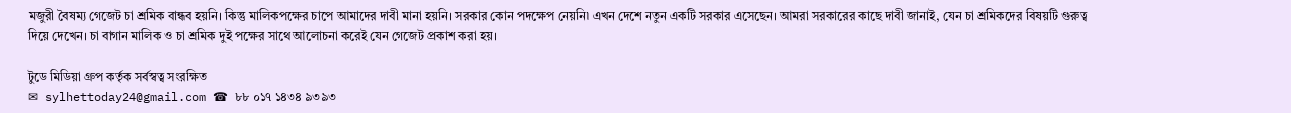মজুরী বৈষম্য গেজেট চা শ্রমিক বান্ধব হয়নি। কিন্তু মালিকপক্ষের চাপে আমাদের দাবী মানা হয়নি। সরকার কোন পদক্ষেপ নেয়নি৷ এখন দেশে নতুন একটি সরকার এসেছেন। আমরা সরকারের কাছে দাবী জানাই, যেন চা শ্রমিকদের বিষয়টি গুরুত্ব দিয়ে দেখেন। চা বাগান মালিক ও চা শ্রমিক দুই পক্ষের সাথে আলোচনা করেই যেন গেজেট প্রকাশ করা হয়।

টুডে মিডিয়া গ্রুপ কর্তৃক সর্বস্বত্ব সংরক্ষিত
✉ sylhettoday24@gmail.com ☎ ৮৮ ০১৭ ১৪৩৪ ৯৩৯৩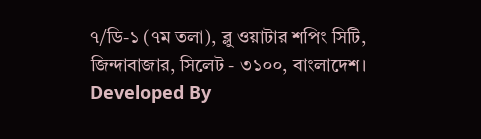৭/ডি-১ (৭ম তলা), ব্লু ওয়াটার শপিং সিটি,
জিন্দাবাজার, সিলেট - ৩১০০, বাংলাদেশ।
Developed By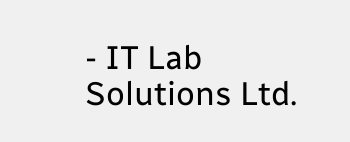- IT Lab Solutions Ltd.